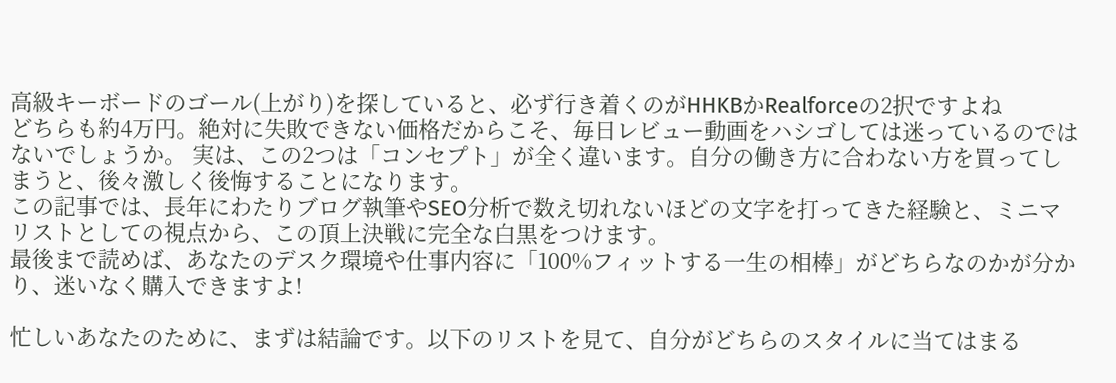高級キーボードのゴール(上がり)を探していると、必ず行き着くのがHHKBかRealforceの2択ですよね
どちらも約4万円。絶対に失敗できない価格だからこそ、毎日レビュー動画をハシゴしては迷っているのではないでしょうか。 実は、この2つは「コンセプト」が全く違います。自分の働き方に合わない方を買ってしまうと、後々激しく後悔することになります。
この記事では、長年にわたりブログ執筆やSEO分析で数え切れないほどの文字を打ってきた経験と、ミニマリストとしての視点から、この頂上決戦に完全な白黒をつけます。
最後まで読めば、あなたのデスク環境や仕事内容に「100%フィットする一生の相棒」がどちらなのかが分かり、迷いなく購入できますよ!

忙しいあなたのために、まずは結論です。以下のリストを見て、自分がどちらのスタイルに当てはまる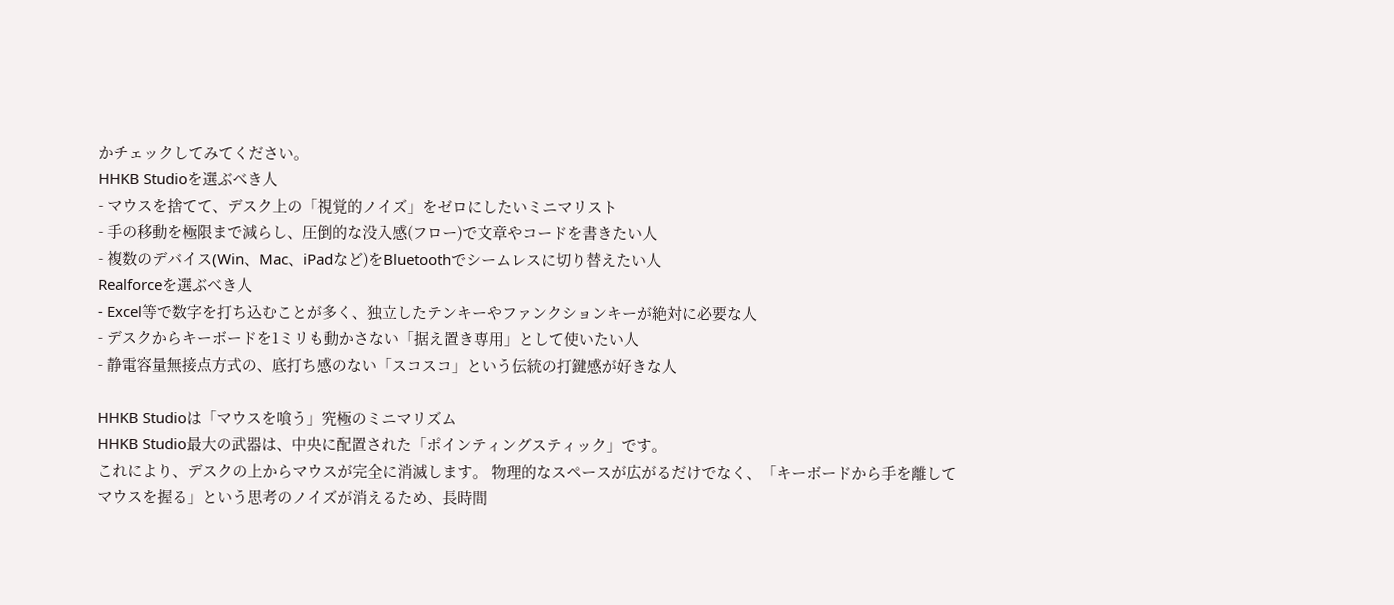かチェックしてみてください。
HHKB Studioを選ぶべき人
- マウスを捨てて、デスク上の「視覚的ノイズ」をゼロにしたいミニマリスト
- 手の移動を極限まで減らし、圧倒的な没入感(フロー)で文章やコードを書きたい人
- 複数のデバイス(Win、Mac、iPadなど)をBluetoothでシームレスに切り替えたい人
Realforceを選ぶべき人
- Excel等で数字を打ち込むことが多く、独立したテンキーやファンクションキーが絶対に必要な人
- デスクからキーボードを1ミリも動かさない「据え置き専用」として使いたい人
- 静電容量無接点方式の、底打ち感のない「スコスコ」という伝統の打鍵感が好きな人

HHKB Studioは「マウスを喰う」究極のミニマリズム
HHKB Studio最大の武器は、中央に配置された「ポインティングスティック」です。
これにより、デスクの上からマウスが完全に消滅します。 物理的なスペースが広がるだけでなく、「キーボードから手を離してマウスを握る」という思考のノイズが消えるため、長時間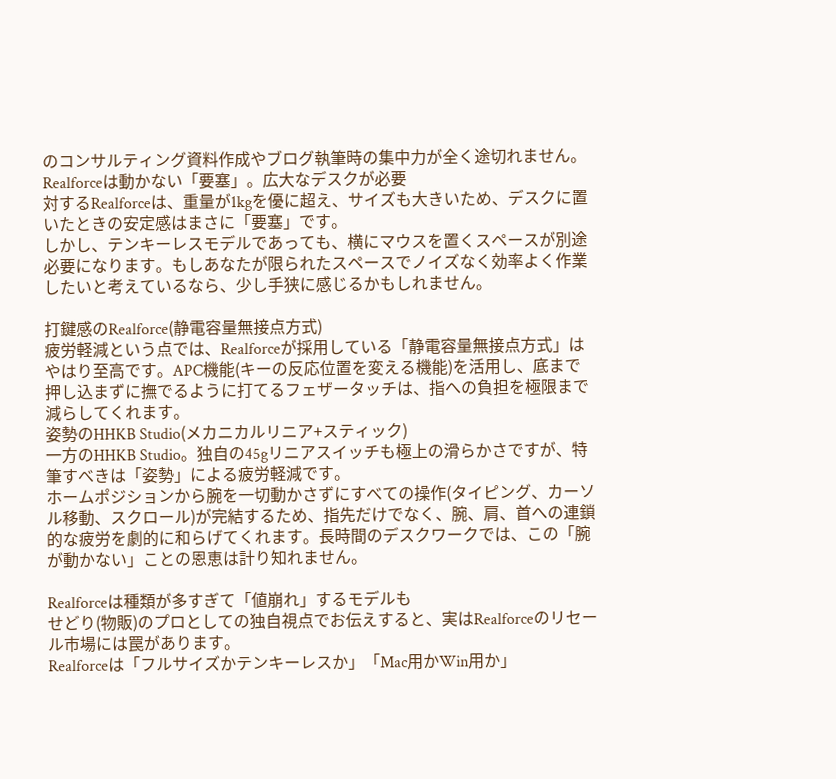のコンサルティング資料作成やブログ執筆時の集中力が全く途切れません。
Realforceは動かない「要塞」。広大なデスクが必要
対するRealforceは、重量が1kgを優に超え、サイズも大きいため、デスクに置いたときの安定感はまさに「要塞」です。
しかし、テンキーレスモデルであっても、横にマウスを置くスペースが別途必要になります。もしあなたが限られたスペースでノイズなく効率よく作業したいと考えているなら、少し手狭に感じるかもしれません。

打鍵感のRealforce(静電容量無接点方式)
疲労軽減という点では、Realforceが採用している「静電容量無接点方式」はやはり至高です。APC機能(キーの反応位置を変える機能)を活用し、底まで押し込まずに撫でるように打てるフェザータッチは、指への負担を極限まで減らしてくれます。
姿勢のHHKB Studio(メカニカルリニア+スティック)
一方のHHKB Studio。独自の45gリニアスイッチも極上の滑らかさですが、特筆すべきは「姿勢」による疲労軽減です。
ホームポジションから腕を一切動かさずにすべての操作(タイピング、カーソル移動、スクロール)が完結するため、指先だけでなく、腕、肩、首への連鎖的な疲労を劇的に和らげてくれます。長時間のデスクワークでは、この「腕が動かない」ことの恩恵は計り知れません。

Realforceは種類が多すぎて「値崩れ」するモデルも
せどり(物販)のプロとしての独自視点でお伝えすると、実はRealforceのリセール市場には罠があります。
Realforceは「フルサイズかテンキーレスか」「Mac用かWin用か」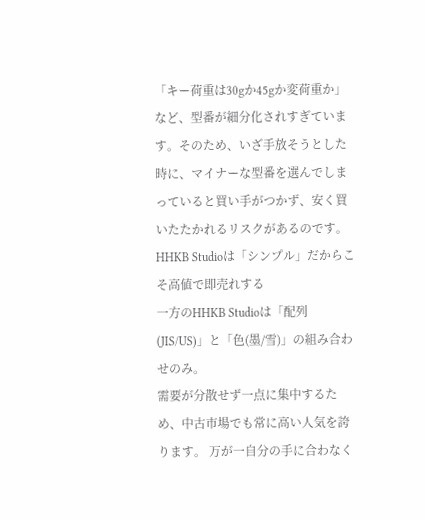「キー荷重は30gか45gか変荷重か」など、型番が細分化されすぎています。そのため、いざ手放そうとした時に、マイナーな型番を選んでしまっていると買い手がつかず、安く買いたたかれるリスクがあるのです。
HHKB Studioは「シンプル」だからこそ高値で即売れする
一方のHHKB Studioは「配列(JIS/US)」と「色(墨/雪)」の組み合わせのみ。
需要が分散せず一点に集中するため、中古市場でも常に高い人気を誇ります。 万が一自分の手に合わなく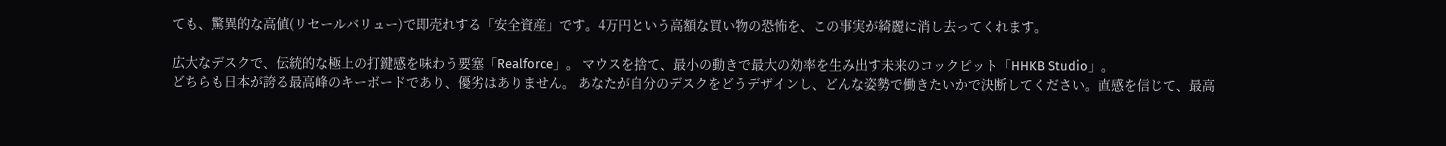ても、驚異的な高値(リセールバリュー)で即売れする「安全資産」です。4万円という高額な買い物の恐怖を、この事実が綺麗に消し去ってくれます。

広大なデスクで、伝統的な極上の打鍵感を味わう要塞「Realforce」。 マウスを捨て、最小の動きで最大の効率を生み出す未来のコックピット「HHKB Studio」。
どちらも日本が誇る最高峰のキーボードであり、優劣はありません。 あなたが自分のデスクをどうデザインし、どんな姿勢で働きたいかで決断してください。直感を信じて、最高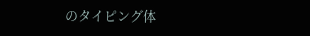のタイピング体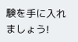験を手に入れましょう!